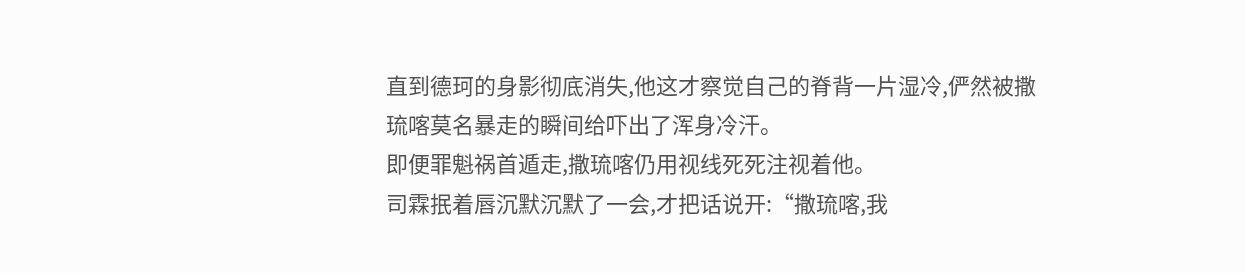直到德珂的身影彻底消失,他这才察觉自己的脊背一片湿冷,俨然被撒琉喀莫名暴走的瞬间给吓出了浑身冷汗。
即便罪魁祸首遁走,撒琉喀仍用视线死死注视着他。
司霖抿着唇沉默沉默了一会,才把话说开:“撒琉喀,我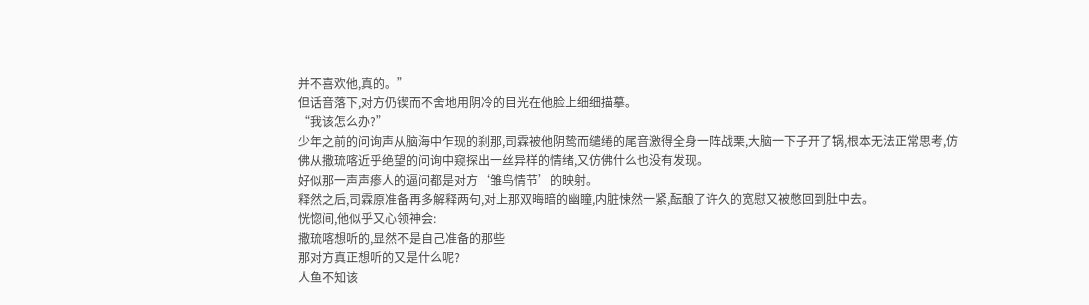并不喜欢他,真的。”
但话音落下,对方仍锲而不舍地用阴冷的目光在他脸上细细描摹。
“我该怎么办?”
少年之前的问询声从脑海中乍现的刹那,司霖被他阴鸷而缱绻的尾音激得全身一阵战栗,大脑一下子开了锅,根本无法正常思考,仿佛从撒琉喀近乎绝望的问询中窥探出一丝异样的情绪,又仿佛什么也没有发现。
好似那一声声瘆人的逼问都是对方‘雏鸟情节’的映射。
释然之后,司霖原准备再多解释两句,对上那双晦暗的幽瞳,内脏悚然一紧,酝酿了许久的宽慰又被憋回到肚中去。
恍惚间,他似乎又心领神会:
撒琉喀想听的,显然不是自己准备的那些
那对方真正想听的又是什么呢?
人鱼不知该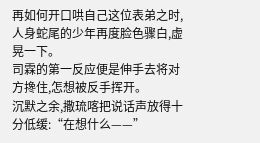再如何开口哄自己这位表弟之时,人身蛇尾的少年再度脸色骤白,虚晃一下。
司霖的第一反应便是伸手去将对方搀住,怎想被反手挥开。
沉默之余,撒琉喀把说话声放得十分低缓:“在想什么——”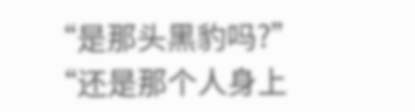“是那头黑豹吗?”
“还是那个人身上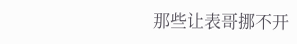那些让表哥挪不开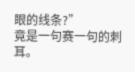眼的线条?”
竟是一句赛一句的刺耳。